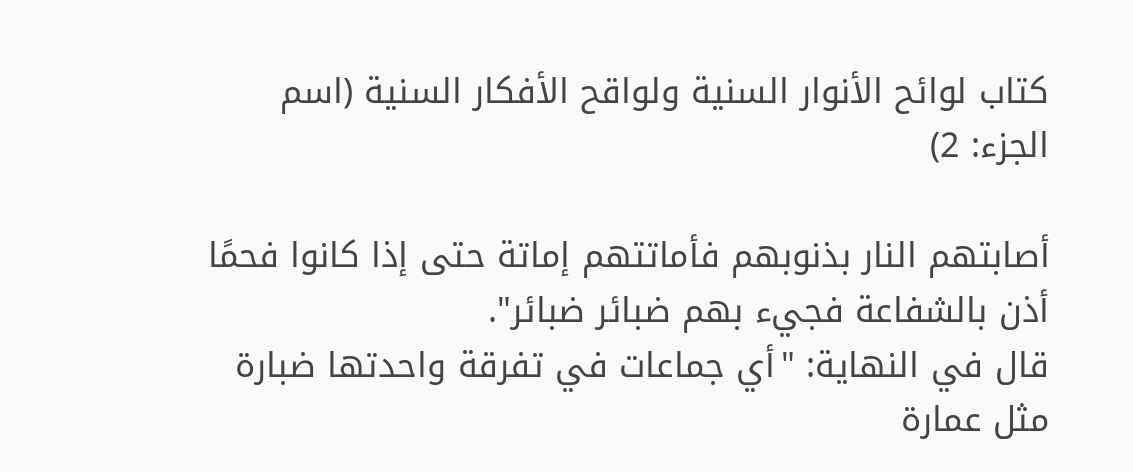كتاب لوائح الأنوار السنية ولواقح الأفكار السنية (اسم الجزء: 2)

أصابتهم النار بذنوبهم فأماتتهم إماتة حتى إذا كانوا فحمًا أذن بالشفاعة فجيء بهم ضبائر ضبائر".
قال في النهاية: "أي جماعات في تفرقة واحدتها ضبارة مثل عمارة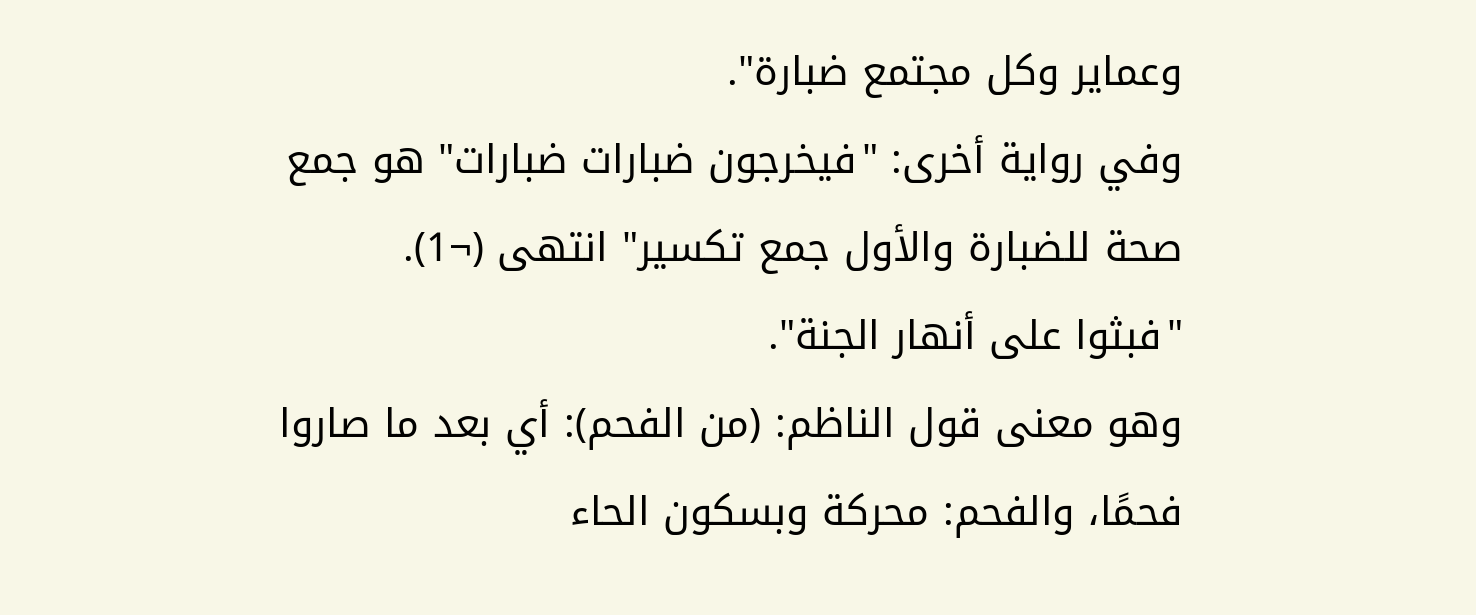وعماير وكل مجتمع ضبارة".
وفي رواية أخرى: "فيخرجون ضبارات ضبارات" هو جمع صحة للضبارة والأول جمع تكسير" انتهى (¬1).
"فبثوا على أنهار الجنة".
وهو معنى قول الناظم: (من الفحم): أي بعد ما صاروا فحمًا، والفحم: محركة وبسكون الحاء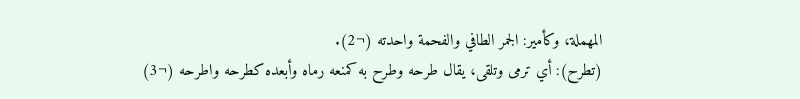المهملة، وكأمير: الجمر الطافي والفحمة واحدته (¬2).
(تطرح): أي ترمى وتلقى، يقال طرحه وطرح به كمنعه رماه وأبعده كطرحه واطرحه (¬3)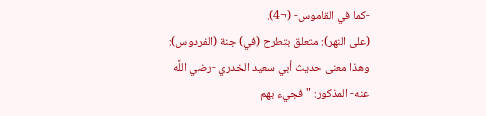-كما في القاموس- (¬4).
(على النهر): متعلق بتطرح (في) جنة (الفردوس): وهذا معنى حديث أبي سعيد الخدري -رضي اللَّه عنه- المذكور: "فجيء بهم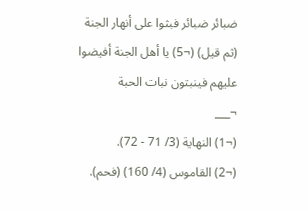ضبائر ضبائر فبثوا على أنهار الجنة (ثم قيل) (¬5) يا أهل الجنة أفيضوا عليهم فينبتون نبات الحبة
¬___
(¬1) النهاية (3/ 71 - 72).
(¬2) القاموس (4/ 160) (فحم).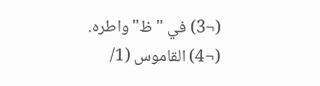(¬3) في "ظ" واطره.
(¬4) القاموس (1/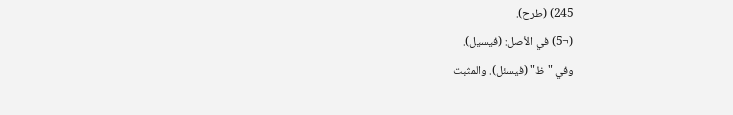245) (طرح).
(¬5) في الأصل: (فيسيل).
وفي "ظ" (فيسئل). والمثبت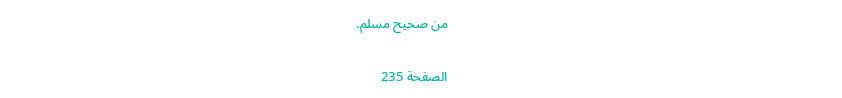من صحيح مسلم.

الصفحة 235